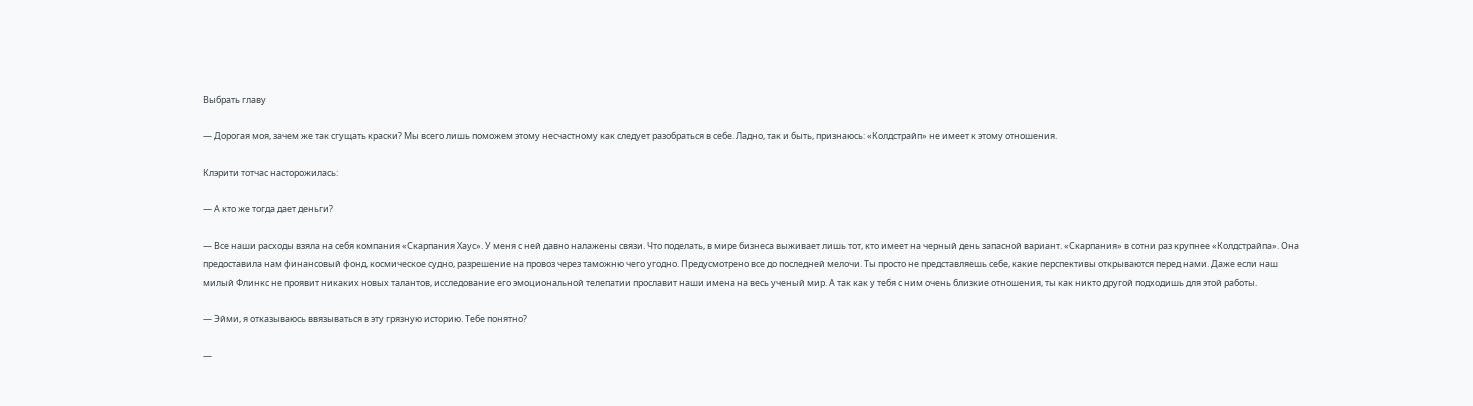Выбрать главу

— Дорогая моя, зачем же так сгущать краски? Мы всего лишь поможем этому несчастному как следует разобраться в себе. Ладно, так и быть, признаюсь: «Колдстрайп» не имеет к этому отношения.

Клэрити тотчас насторожилась:

— А кто же тогда дает деньги?

— Все наши расходы взяла на себя компания «Скарпания Хаус». У меня с ней давно налажены связи. Что поделать, в мире бизнеса выживает лишь тот, кто имеет на черный день запасной вариант. «Скарпания» в сотни раз крупнее «Колдстрайпа». Она предоставила нам финансовый фонд, космическое судно, разрешение на провоз через таможню чего угодно. Предусмотрено все до последней мелочи. Ты просто не представляешь себе, какие перспективы открываются перед нами. Даже если наш милый Флинкс не проявит никаких новых талантов, исследование его эмоциональной телепатии прославит наши имена на весь ученый мир. А так как у тебя с ним очень близкие отношения, ты как никто другой подходишь для этой работы.

— Эйми, я отказываюсь ввязываться в эту грязную историю. Тебе понятно?

—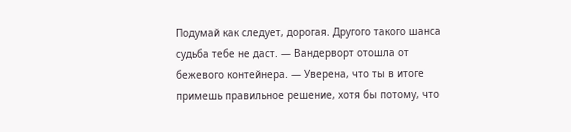Подумай как следует, дорогая. Другого такого шанса судьба тебе не даст. — Вандерворт отошла от бежевого контейнера. — Уверена, что ты в итоге примешь правильное решение, хотя бы потому, что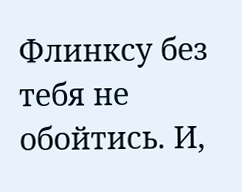Флинксу без тебя не обойтись. И,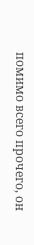помимо всего прочего, он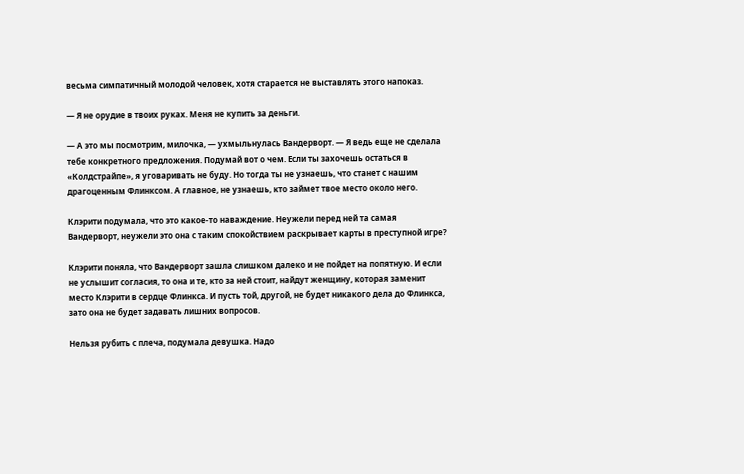весьма симпатичный молодой человек, хотя старается не выставлять этого напоказ.

— Я не орудие в твоих руках. Меня не купить за деньги.

— А это мы посмотрим, милочка, — ухмыльнулась Вандерворт. — Я ведь еще не сделала тебе конкретного предложения. Подумай вот о чем. Если ты захочешь остаться в «Колдстрайпе», я уговаривать не буду. Но тогда ты не узнаешь, что станет с нашим драгоценным Флинксом. А главное, не узнаешь, кто займет твое место около него.

Клэрити подумала, что это какое-то наваждение. Неужели перед ней та самая Вандерворт, неужели это она с таким спокойствием раскрывает карты в преступной игре?

Клэрити поняла, что Вандерворт зашла слишком далеко и не пойдет на попятную. И если не услышит согласия, то она и те, кто за ней стоит, найдут женщину, которая заменит место Клэрити в сердце Флинкса. И пусть той, другой, не будет никакого дела до Флинкса, зато она не будет задавать лишних вопросов.

Нельзя рубить с плеча, подумала девушка. Надо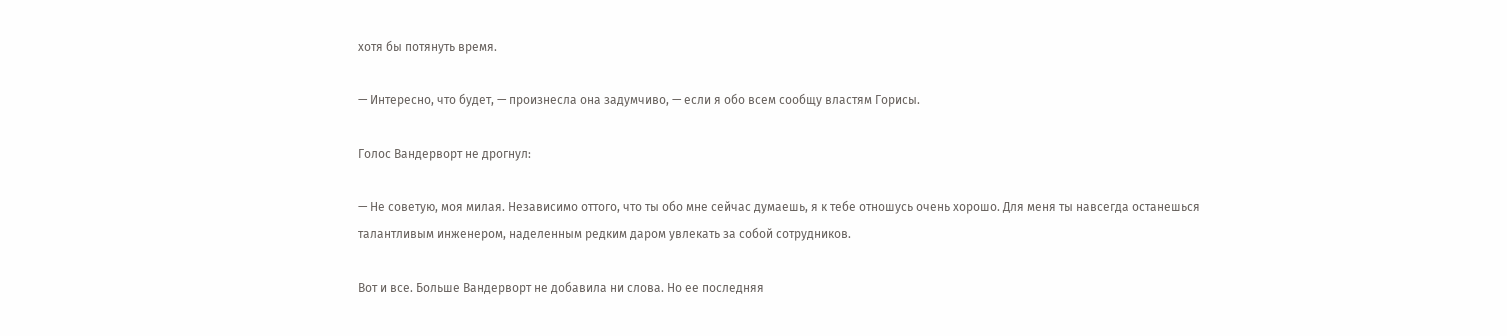хотя бы потянуть время.

— Интересно, что будет, — произнесла она задумчиво, — если я обо всем сообщу властям Горисы.

Голос Вандерворт не дрогнул:

— Не советую, моя милая. Независимо оттого, что ты обо мне сейчас думаешь, я к тебе отношусь очень хорошо. Для меня ты навсегда останешься талантливым инженером, наделенным редким даром увлекать за собой сотрудников.

Вот и все. Больше Вандерворт не добавила ни слова. Но ее последняя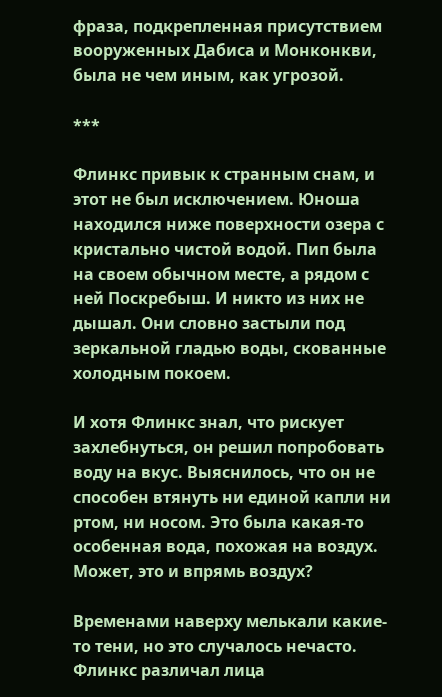фраза, подкрепленная присутствием вооруженных Дабиса и Монконкви, была не чем иным, как угрозой.

***

Флинкс привык к странным снам, и этот не был исключением. Юноша находился ниже поверхности озера с кристально чистой водой. Пип была на своем обычном месте, а рядом с ней Поскребыш. И никто из них не дышал. Они словно застыли под зеркальной гладью воды, скованные холодным покоем.

И хотя Флинкс знал, что рискует захлебнуться, он решил попробовать воду на вкус. Выяснилось, что он не способен втянуть ни единой капли ни ртом, ни носом. Это была какая-то особенная вода, похожая на воздух. Может, это и впрямь воздух?

Временами наверху мелькали какие-то тени, но это случалось нечасто. Флинкс различал лица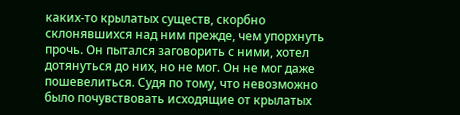каких-то крылатых существ, скорбно склонявшихся над ним прежде, чем упорхнуть прочь. Он пытался заговорить с ними, хотел дотянуться до них, но не мог. Он не мог даже пошевелиться. Судя по тому, что невозможно было почувствовать исходящие от крылатых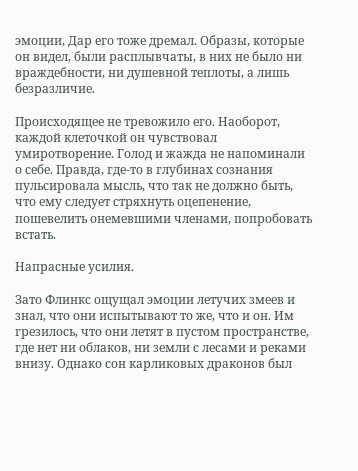эмоции, Дар его тоже дремал. Образы, которые он видел, были расплывчаты, в них не было ни враждебности, ни душевной теплоты, а лишь безразличие.

Происходящее не тревожило его. Наоборот, каждой клеточкой он чувствовал умиротворение. Голод и жажда не напоминали о себе. Правда, где-то в глубинах сознания пульсировала мысль, что так не должно быть, что ему следует стряхнуть оцепенение, пошевелить онемевшими членами, попробовать встать.

Напрасные усилия.

Зато Флинкс ощущал эмоции летучих змеев и знал, что они испытывают то же, что и он. Им грезилось, что они летят в пустом пространстве, где нет ни облаков, ни земли с лесами и реками внизу. Однако сон карликовых драконов был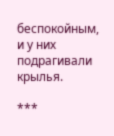беспокойным, и у них подрагивали крылья.

***